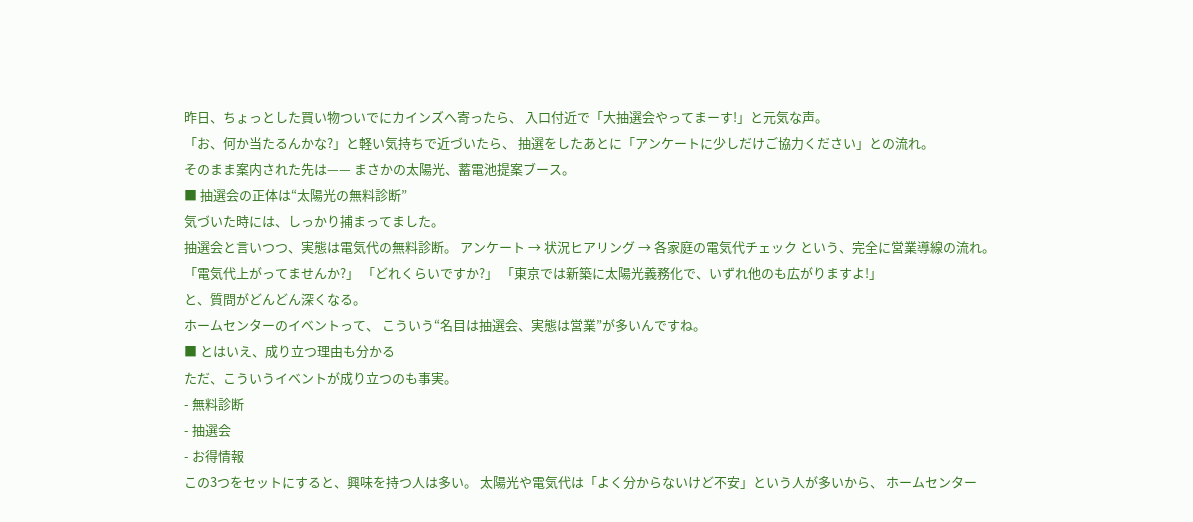昨日、ちょっとした買い物ついでにカインズへ寄ったら、 入口付近で「大抽選会やってまーす!」と元気な声。
「お、何か当たるんかな?」と軽い気持ちで近づいたら、 抽選をしたあとに「アンケートに少しだけご協力ください」との流れ。
そのまま案内された先は—— まさかの太陽光、蓄電池提案ブース。
■ 抽選会の正体は“太陽光の無料診断”
気づいた時には、しっかり捕まってました。
抽選会と言いつつ、実態は電気代の無料診断。 アンケート → 状況ヒアリング → 各家庭の電気代チェック という、完全に営業導線の流れ。
「電気代上がってませんか?」 「どれくらいですか?」 「東京では新築に太陽光義務化で、いずれ他のも広がりますよ!」
と、質問がどんどん深くなる。
ホームセンターのイベントって、 こういう“名目は抽選会、実態は営業”が多いんですね。
■ とはいえ、成り立つ理由も分かる
ただ、こういうイベントが成り立つのも事実。
- 無料診断
- 抽選会
- お得情報
この3つをセットにすると、興味を持つ人は多い。 太陽光や電気代は「よく分からないけど不安」という人が多いから、 ホームセンター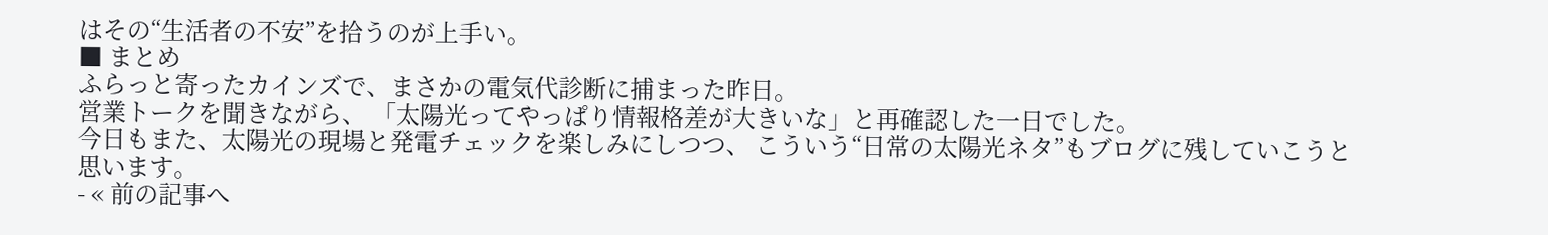はその“生活者の不安”を拾うのが上手い。
■ まとめ
ふらっと寄ったカインズで、まさかの電気代診断に捕まった昨日。
営業トークを聞きながら、 「太陽光ってやっぱり情報格差が大きいな」と再確認した一日でした。
今日もまた、太陽光の現場と発電チェックを楽しみにしつつ、 こういう“日常の太陽光ネタ”もブログに残していこうと思います。
- « 前の記事へ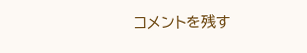コメントを残す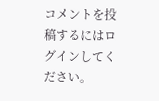コメントを投稿するにはログインしてください。